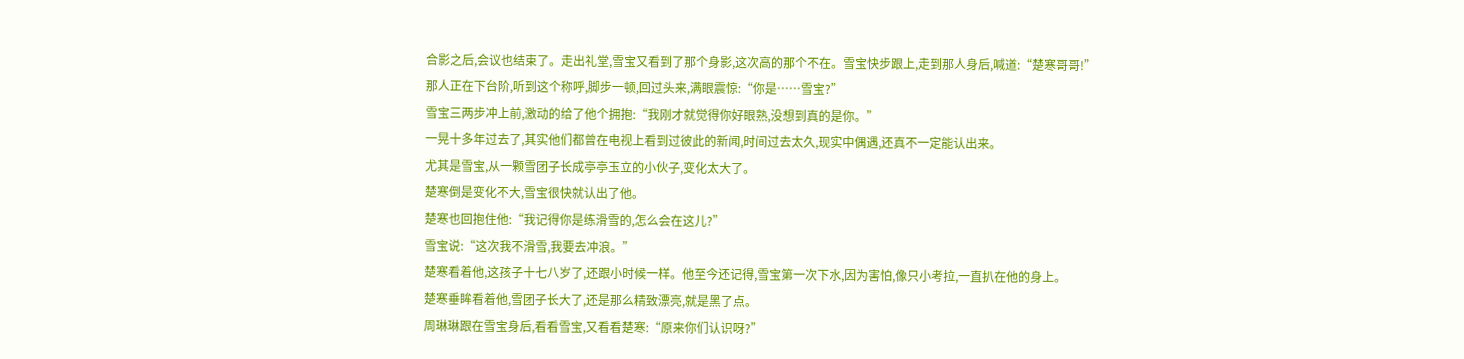合影之后,会议也结束了。走出礼堂,雪宝又看到了那个身影,这次高的那个不在。雪宝快步跟上,走到那人身后,喊道:“楚寒哥哥!”
那人正在下台阶,听到这个称呼,脚步一顿,回过头来,满眼震惊:“你是……雪宝?”
雪宝三两步冲上前,激动的给了他个拥抱:“我刚才就觉得你好眼熟,没想到真的是你。”
一晃十多年过去了,其实他们都曾在电视上看到过彼此的新闻,时间过去太久,现实中偶遇,还真不一定能认出来。
尤其是雪宝,从一颗雪团子长成亭亭玉立的小伙子,变化太大了。
楚寒倒是变化不大,雪宝很快就认出了他。
楚寒也回抱住他:“我记得你是练滑雪的,怎么会在这儿?”
雪宝说:“这次我不滑雪,我要去冲浪。”
楚寒看着他,这孩子十七八岁了,还跟小时候一样。他至今还记得,雪宝第一次下水,因为害怕,像只小考拉,一直扒在他的身上。
楚寒垂眸看着他,雪团子长大了,还是那么精致漂亮,就是黑了点。
周琳琳跟在雪宝身后,看看雪宝,又看看楚寒:“原来你们认识呀?”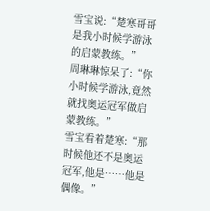雪宝说:“楚寒哥哥是我小时候学游泳的启蒙教练。”
周琳琳惊呆了:“你小时候学游泳,竟然就找奥运冠军做启蒙教练。”
雪宝看着楚寒:“那时候他还不是奥运冠军,他是……他是偶像。”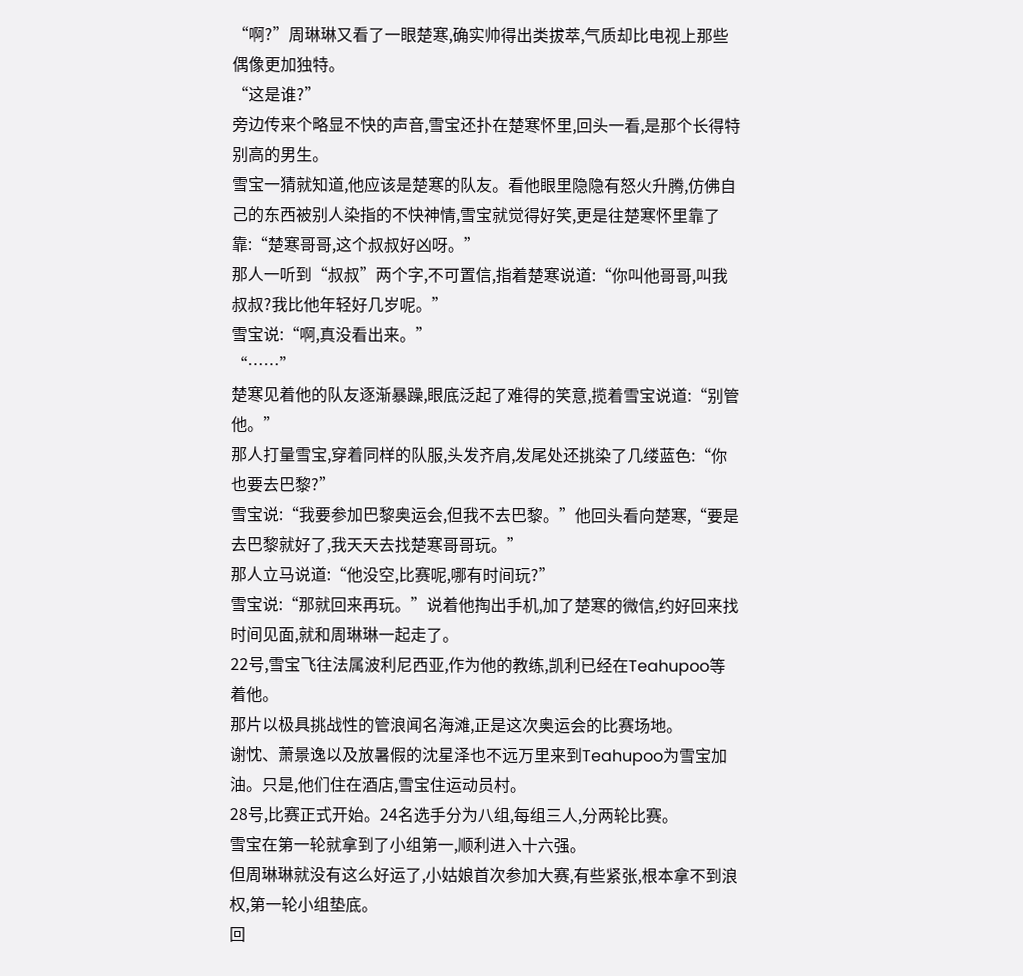“啊?”周琳琳又看了一眼楚寒,确实帅得出类拔萃,气质却比电视上那些偶像更加独特。
“这是谁?”
旁边传来个略显不快的声音,雪宝还扑在楚寒怀里,回头一看,是那个长得特别高的男生。
雪宝一猜就知道,他应该是楚寒的队友。看他眼里隐隐有怒火升腾,仿佛自己的东西被别人染指的不快神情,雪宝就觉得好笑,更是往楚寒怀里靠了靠:“楚寒哥哥,这个叔叔好凶呀。”
那人一听到“叔叔”两个字,不可置信,指着楚寒说道:“你叫他哥哥,叫我叔叔?我比他年轻好几岁呢。”
雪宝说:“啊,真没看出来。”
“……”
楚寒见着他的队友逐渐暴躁,眼底泛起了难得的笑意,揽着雪宝说道:“别管他。”
那人打量雪宝,穿着同样的队服,头发齐肩,发尾处还挑染了几缕蓝色:“你也要去巴黎?”
雪宝说:“我要参加巴黎奥运会,但我不去巴黎。”他回头看向楚寒,“要是去巴黎就好了,我天天去找楚寒哥哥玩。”
那人立马说道:“他没空,比赛呢,哪有时间玩?”
雪宝说:“那就回来再玩。”说着他掏出手机,加了楚寒的微信,约好回来找时间见面,就和周琳琳一起走了。
22号,雪宝飞往法属波利尼西亚,作为他的教练,凯利已经在Teahupoo等着他。
那片以极具挑战性的管浪闻名海滩,正是这次奥运会的比赛场地。
谢忱、萧景逸以及放暑假的沈星泽也不远万里来到Teahupoo为雪宝加油。只是,他们住在酒店,雪宝住运动员村。
28号,比赛正式开始。24名选手分为八组,每组三人,分两轮比赛。
雪宝在第一轮就拿到了小组第一,顺利进入十六强。
但周琳琳就没有这么好运了,小姑娘首次参加大赛,有些紧张,根本拿不到浪权,第一轮小组垫底。
回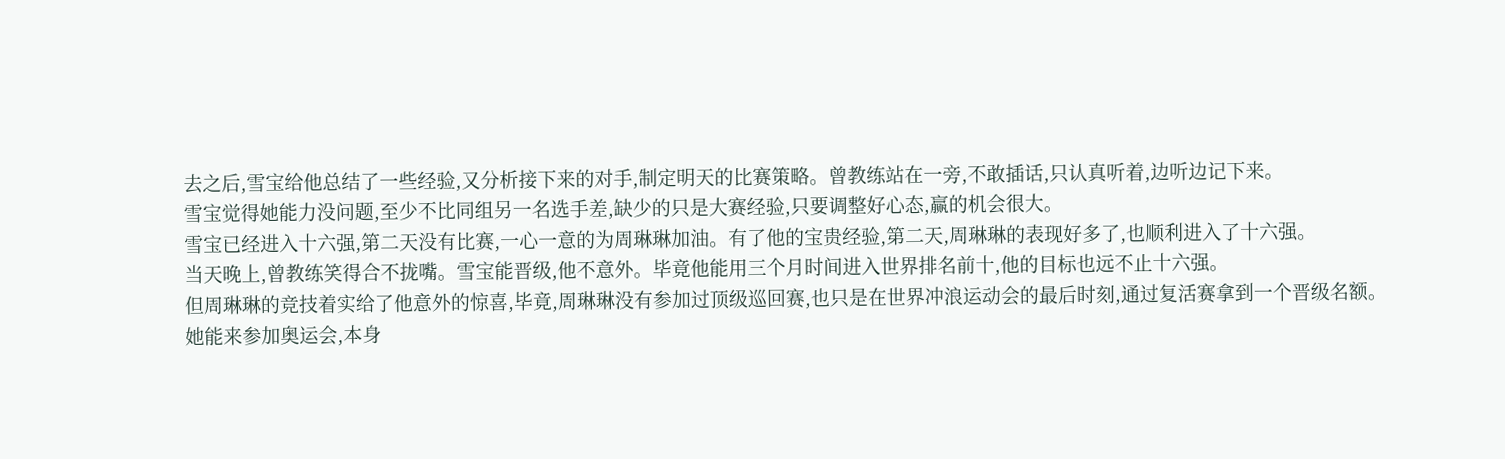去之后,雪宝给他总结了一些经验,又分析接下来的对手,制定明天的比赛策略。曾教练站在一旁,不敢插话,只认真听着,边听边记下来。
雪宝觉得她能力没问题,至少不比同组另一名选手差,缺少的只是大赛经验,只要调整好心态,赢的机会很大。
雪宝已经进入十六强,第二天没有比赛,一心一意的为周琳琳加油。有了他的宝贵经验,第二天,周琳琳的表现好多了,也顺利进入了十六强。
当天晚上,曾教练笑得合不拢嘴。雪宝能晋级,他不意外。毕竟他能用三个月时间进入世界排名前十,他的目标也远不止十六强。
但周琳琳的竞技着实给了他意外的惊喜,毕竟,周琳琳没有参加过顶级巡回赛,也只是在世界冲浪运动会的最后时刻,通过复活赛拿到一个晋级名额。
她能来参加奥运会,本身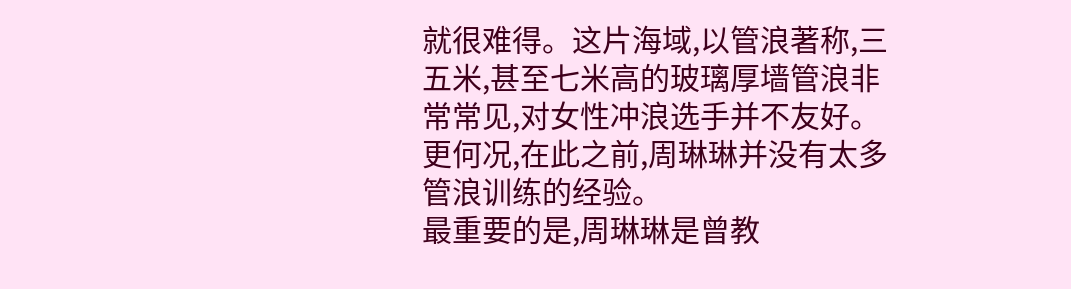就很难得。这片海域,以管浪著称,三五米,甚至七米高的玻璃厚墙管浪非常常见,对女性冲浪选手并不友好。更何况,在此之前,周琳琳并没有太多管浪训练的经验。
最重要的是,周琳琳是曾教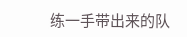练一手带出来的队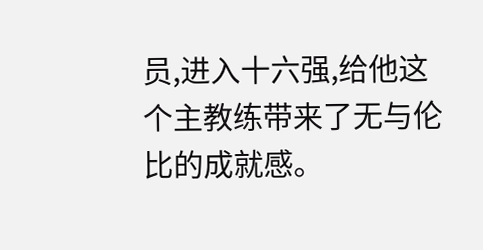员,进入十六强,给他这个主教练带来了无与伦比的成就感。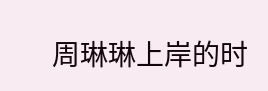周琳琳上岸的时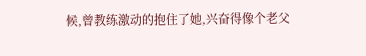候,曾教练激动的抱住了她,兴奋得像个老父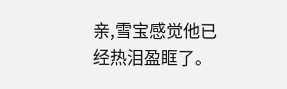亲,雪宝感觉他已经热泪盈眶了。